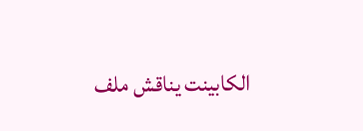الكابينت يناقش ملف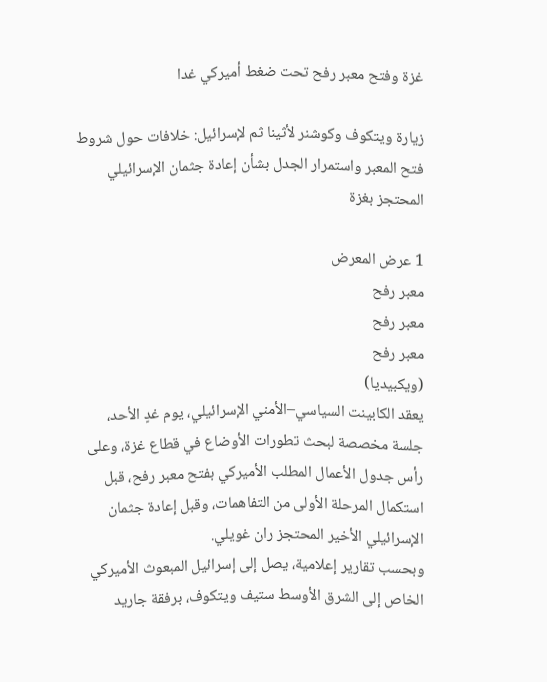غزة وفتح معبر رفح تحت ضغط أميركي غدا

زيارة ويتكوف وكوشنر لأثينا ثم لإسرائيل: خلافات حول شروط فتح المعبر واستمرار الجدل بشأن إعادة جثمان الإسرائيلي المحتجز بغزة

1 عرض المعرض
معبر رفح
معبر رفح
معبر رفح
(ويكبيديا)
يعقد الكابينت السياسي–الأمني الإسرائيلي، يوم غدٍ الأحد، جلسة مخصصة لبحث تطورات الأوضاع في قطاع غزة، وعلى رأس جدول الأعمال المطلب الأميركي بفتح معبر رفح، قبل استكمال المرحلة الأولى من التفاهمات، وقبل إعادة جثمان الإسرائيلي الأخير المحتجز ران غويلي.
وبحسب تقارير إعلامية، يصل إلى إسرائيل المبعوث الأميركي الخاص إلى الشرق الأوسط ستيف ويتكوف، برفقة جاريد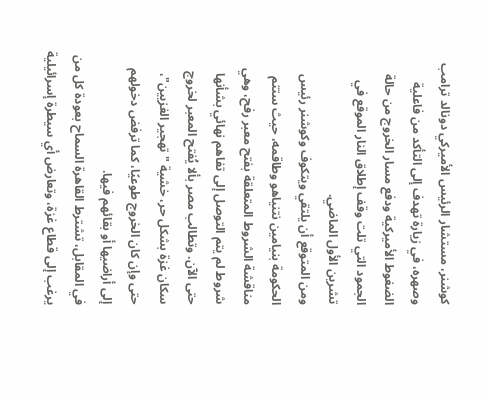كوشنر، مستشار الرئيس الأميركي دونالد ترامب وصهره، في زيارة تهدف إلى التأكد من فاعلية الضغوط الأميركية ودفع مسار الخروج من حالة الجمود التي تلت وقف إطلاق النار الموقع في تشرين الأول الماضي.
ومن المتوقع أن يلتقي ويتكوف وكوشنر رئيس الحكومة بنيامين نتنياهو وطاقمه، حيث ستتم مناقشة الشروط المتعلقة بفتح معبر رفح، وهي شروط لم يتم التوصل إلى تفاهم نهائي بشأنها حتى الآن. وتطالب مصر بألا يُفتح المعبر لخروج سكان غزة بشكل حر، خشية "تهجير الغزيين"، حتى وإن كان الخروج طوعيًا، كما ترفض دخولهم إلى أراضيها أو بقائهم فيها.
في المقابل، تشترط القاهرة السماح بعودة كل من يرغب إلى قطاع غزة، وتعارض أي سيطرة إسرائيلية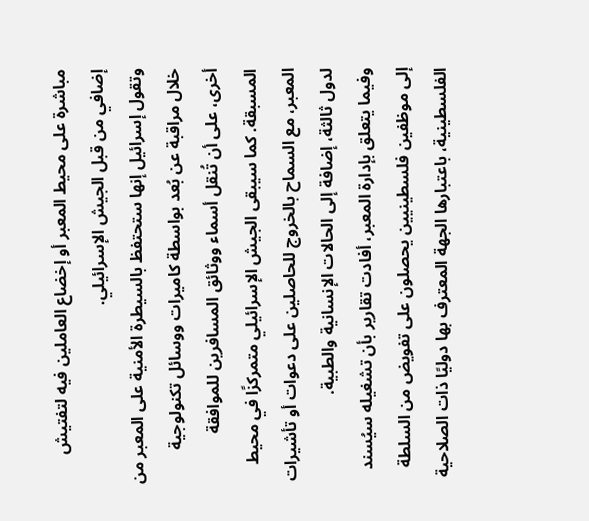مباشرة على محيط المعبر أو إخضاع العاملين فيه لتفتيش إضافي من قبل الجيش الإسرائيلي.
وتقول إسرائيل إنها ستحتفظ بالسيطرة الأمنية على المعبر من خلال مراقبة عن بُعد بواسطة كاميرات ووسائل تكنولوجية أخرى، على أن تُنقل أسماء ووثائق المسافرين للموافقة المسبقة. كما سيبقى الجيش الإسرائيلي متمركزًا في محيط المعبر، مع السماح بالخروج للحاصلين على دعوات أو تأشيرات لدول ثالثة، إضافة إلى الحالات الإنسانية والطبية.
وفيما يتعلق بإدارة المعبر، أفادت تقارير بأن تشغيله سيُسند إلى موظفين فلسطينيين يحصلون على تفويض من السلطة الفلسطينية، باعتبارها الجهة المعترف بها دوليًا ذات الصلاحية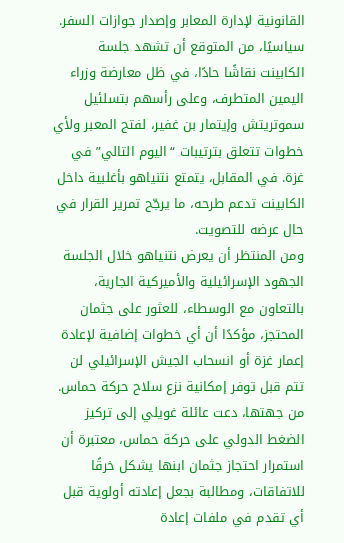القانونية لإدارة المعابر وإصدار جوازات السفر.
سياسيًا، من المتوقع أن تشهد جلسة الكابينت نقاشًا حادًا، في ظل معارضة وزراء اليمين المتطرف، وعلى رأسهم بتسلئيل سموتريتش وإيتمار بن غفير، لفتح المعبر ولأي خطوات تتعلق بترتيبات “اليوم التالي” في غزة. في المقابل، يتمتع نتنياهو بأغلبية داخل الكابينت تدعم طرحه، ما يرجّح تمرير القرار في حال عرضه للتصويت.
ومن المنتظر أن يعرض نتنياهو خلال الجلسة الجهود الإسرائيلية والأميركية الجارية، بالتعاون مع الوسطاء، للعثور على جثمان المحتجز، مؤكدًا أن أي خطوات إضافية لإعادة إعمار غزة أو انسحاب الجيش الإسرائيلي لن تتم قبل توفر إمكانية نزع سلاح حركة حماس.
من جهتها، دعت عائلة غويلي إلى تركيز الضغط الدولي على حركة حماس، معتبرة أن استمرار احتجاز جثمان ابنها يشكل خرقًا للاتفاقات، ومطالبة بجعل إعادته أولوية قبل أي تقدم في ملفات إعادة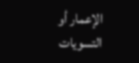الإعمار أو التسويات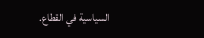السياسية في القطاع.